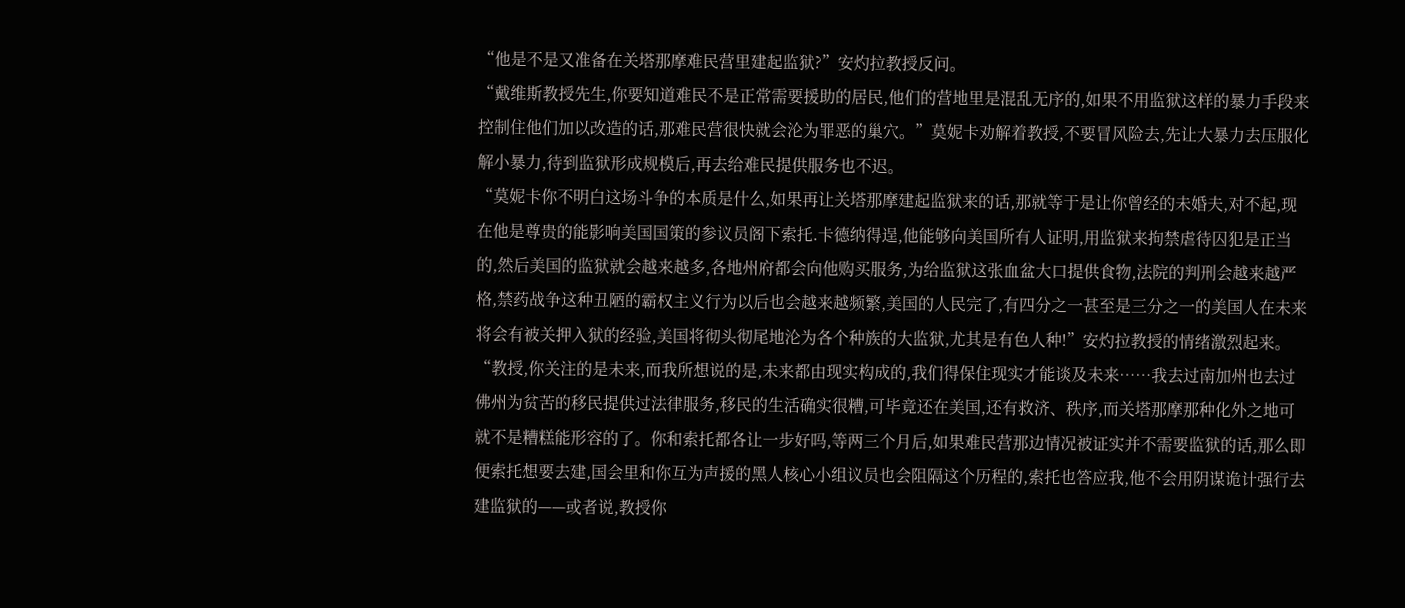“他是不是又准备在关塔那摩难民营里建起监狱?”安灼拉教授反问。
“戴维斯教授先生,你要知道难民不是正常需要援助的居民,他们的营地里是混乱无序的,如果不用监狱这样的暴力手段来控制住他们加以改造的话,那难民营很快就会沦为罪恶的巢穴。”莫妮卡劝解着教授,不要冒风险去,先让大暴力去压服化解小暴力,待到监狱形成规模后,再去给难民提供服务也不迟。
“莫妮卡你不明白这场斗争的本质是什么,如果再让关塔那摩建起监狱来的话,那就等于是让你曾经的未婚夫,对不起,现在他是尊贵的能影响美国国策的参议员阁下索托.卡德纳得逞,他能够向美国所有人证明,用监狱来拘禁虐待囚犯是正当的,然后美国的监狱就会越来越多,各地州府都会向他购买服务,为给监狱这张血盆大口提供食物,法院的判刑会越来越严格,禁药战争这种丑陋的霸权主义行为以后也会越来越频繁,美国的人民完了,有四分之一甚至是三分之一的美国人在未来将会有被关押入狱的经验,美国将彻头彻尾地沦为各个种族的大监狱,尤其是有色人种!”安灼拉教授的情绪激烈起来。
“教授,你关注的是未来,而我所想说的是,未来都由现实构成的,我们得保住现实才能谈及未来……我去过南加州也去过佛州为贫苦的移民提供过法律服务,移民的生活确实很糟,可毕竟还在美国,还有救济、秩序,而关塔那摩那种化外之地可就不是糟糕能形容的了。你和索托都各让一步好吗,等两三个月后,如果难民营那边情况被证实并不需要监狱的话,那么即便索托想要去建,国会里和你互为声援的黑人核心小组议员也会阻隔这个历程的,索托也答应我,他不会用阴谋诡计强行去建监狱的——或者说,教授你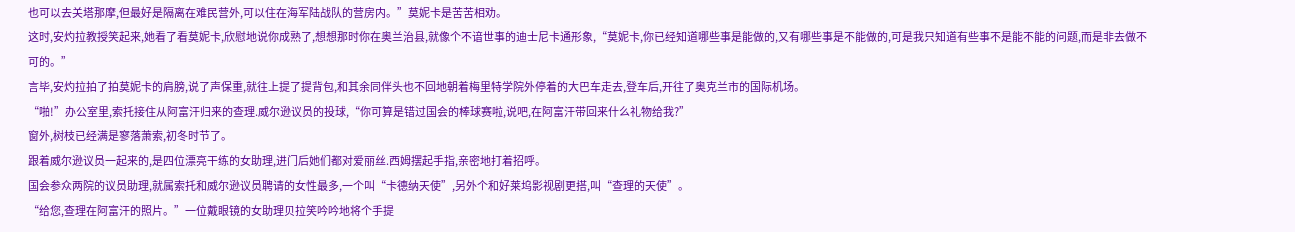也可以去关塔那摩,但最好是隔离在难民营外,可以住在海军陆战队的营房内。”莫妮卡是苦苦相劝。
这时,安灼拉教授笑起来,她看了看莫妮卡,欣慰地说你成熟了,想想那时你在奥兰治县,就像个不谙世事的迪士尼卡通形象,“莫妮卡,你已经知道哪些事是能做的,又有哪些事是不能做的,可是我只知道有些事不是能不能的问题,而是非去做不可的。”
言毕,安灼拉拍了拍莫妮卡的肩膀,说了声保重,就往上提了提背包,和其余同伴头也不回地朝着梅里特学院外停着的大巴车走去,登车后,开往了奥克兰市的国际机场。
“啪!”办公室里,索托接住从阿富汗归来的查理.威尔逊议员的投球,“你可算是错过国会的棒球赛啦,说吧,在阿富汗带回来什么礼物给我?”
窗外,树枝已经满是寥落萧索,初冬时节了。
跟着威尔逊议员一起来的,是四位漂亮干练的女助理,进门后她们都对爱丽丝.西姆摆起手指,亲密地打着招呼。
国会参众两院的议员助理,就属索托和威尔逊议员聘请的女性最多,一个叫“卡德纳天使”,另外个和好莱坞影视剧更搭,叫“查理的天使”。
“给您,查理在阿富汗的照片。”一位戴眼镜的女助理贝拉笑吟吟地将个手提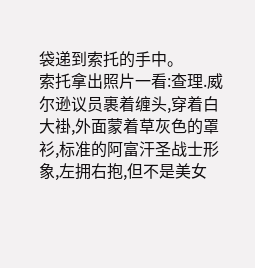袋递到索托的手中。
索托拿出照片一看:查理.威尔逊议员裹着缠头,穿着白大褂,外面蒙着草灰色的罩衫,标准的阿富汗圣战士形象,左拥右抱,但不是美女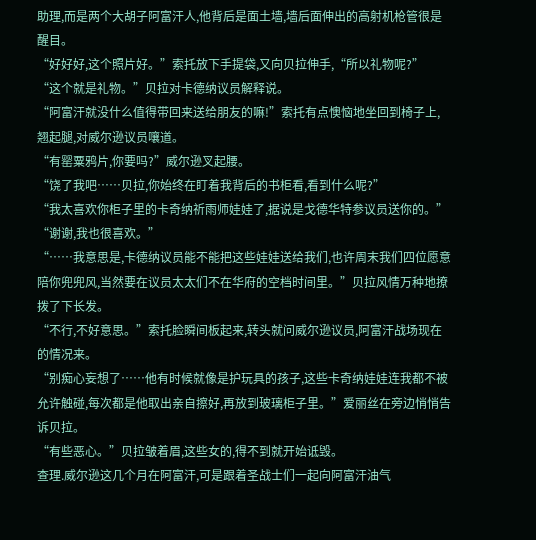助理,而是两个大胡子阿富汗人,他背后是面土墙,墙后面伸出的高射机枪管很是醒目。
“好好好,这个照片好。”索托放下手提袋,又向贝拉伸手,“所以礼物呢?”
“这个就是礼物。”贝拉对卡德纳议员解释说。
“阿富汗就没什么值得带回来送给朋友的嘛!”索托有点懊恼地坐回到椅子上,翘起腿,对威尔逊议员嚷道。
“有罂粟鸦片,你要吗?”威尔逊叉起腰。
“饶了我吧……贝拉,你始终在盯着我背后的书柜看,看到什么呢?”
“我太喜欢你柜子里的卡奇纳祈雨师娃娃了,据说是戈德华特参议员送你的。”
“谢谢,我也很喜欢。”
“……我意思是,卡德纳议员能不能把这些娃娃送给我们,也许周末我们四位愿意陪你兜兜风,当然要在议员太太们不在华府的空档时间里。”贝拉风情万种地撩拨了下长发。
“不行,不好意思。”索托脸瞬间板起来,转头就问威尔逊议员,阿富汗战场现在的情况来。
“别痴心妄想了……他有时候就像是护玩具的孩子,这些卡奇纳娃娃连我都不被允许触碰,每次都是他取出亲自擦好,再放到玻璃柜子里。”爱丽丝在旁边悄悄告诉贝拉。
“有些恶心。”贝拉皱着眉,这些女的,得不到就开始诋毁。
查理.威尔逊这几个月在阿富汗,可是跟着圣战士们一起向阿富汗油气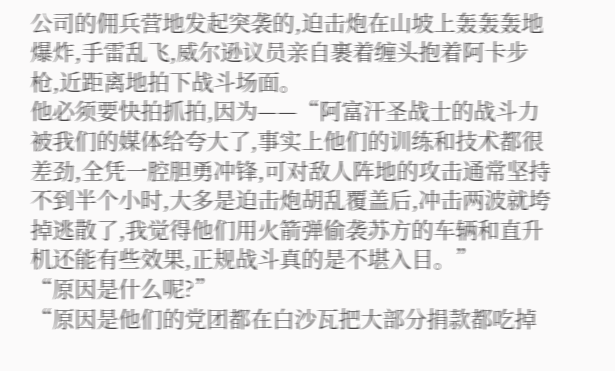公司的佣兵营地发起突袭的,迫击炮在山坡上轰轰轰地爆炸,手雷乱飞,威尔逊议员亲自裹着缠头抱着阿卡步枪,近距离地拍下战斗场面。
他必须要快拍抓拍,因为——“阿富汗圣战士的战斗力被我们的媒体给夸大了,事实上他们的训练和技术都很差劲,全凭一腔胆勇冲锋,可对敌人阵地的攻击通常坚持不到半个小时,大多是迫击炮胡乱覆盖后,冲击两波就垮掉逃散了,我觉得他们用火箭弹偷袭苏方的车辆和直升机还能有些效果,正规战斗真的是不堪入目。”
“原因是什么呢?”
“原因是他们的党团都在白沙瓦把大部分捐款都吃掉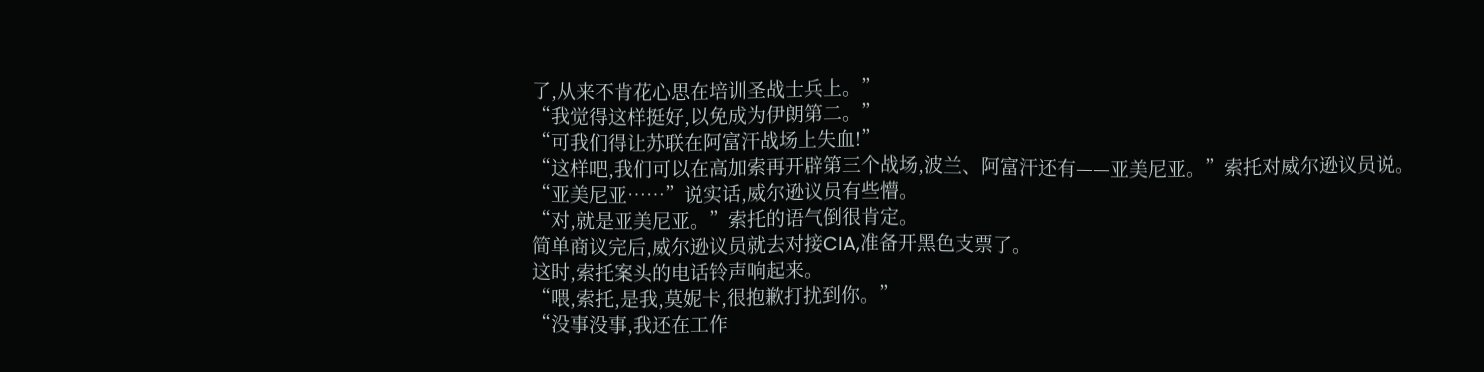了,从来不肯花心思在培训圣战士兵上。”
“我觉得这样挺好,以免成为伊朗第二。”
“可我们得让苏联在阿富汗战场上失血!”
“这样吧,我们可以在高加索再开辟第三个战场,波兰、阿富汗还有——亚美尼亚。”索托对威尔逊议员说。
“亚美尼亚……”说实话,威尔逊议员有些懵。
“对,就是亚美尼亚。”索托的语气倒很肯定。
简单商议完后,威尔逊议员就去对接CIA,准备开黑色支票了。
这时,索托案头的电话铃声响起来。
“喂,索托,是我,莫妮卡,很抱歉打扰到你。”
“没事没事,我还在工作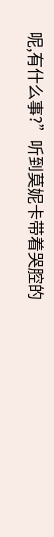呢,有什么事?”听到莫妮卡带着哭腔的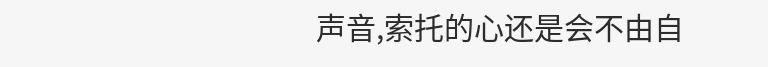声音,索托的心还是会不由自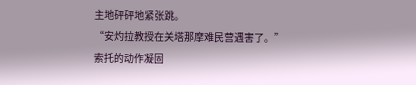主地砰砰地紧张跳。
“安灼拉教授在关塔那摩难民营遇害了。”
索托的动作凝固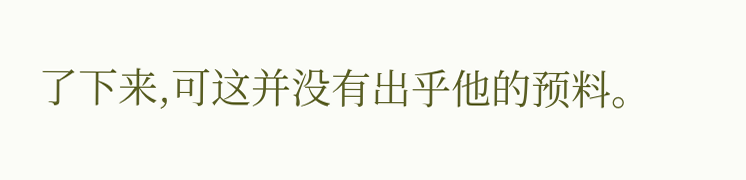了下来,可这并没有出乎他的预料。